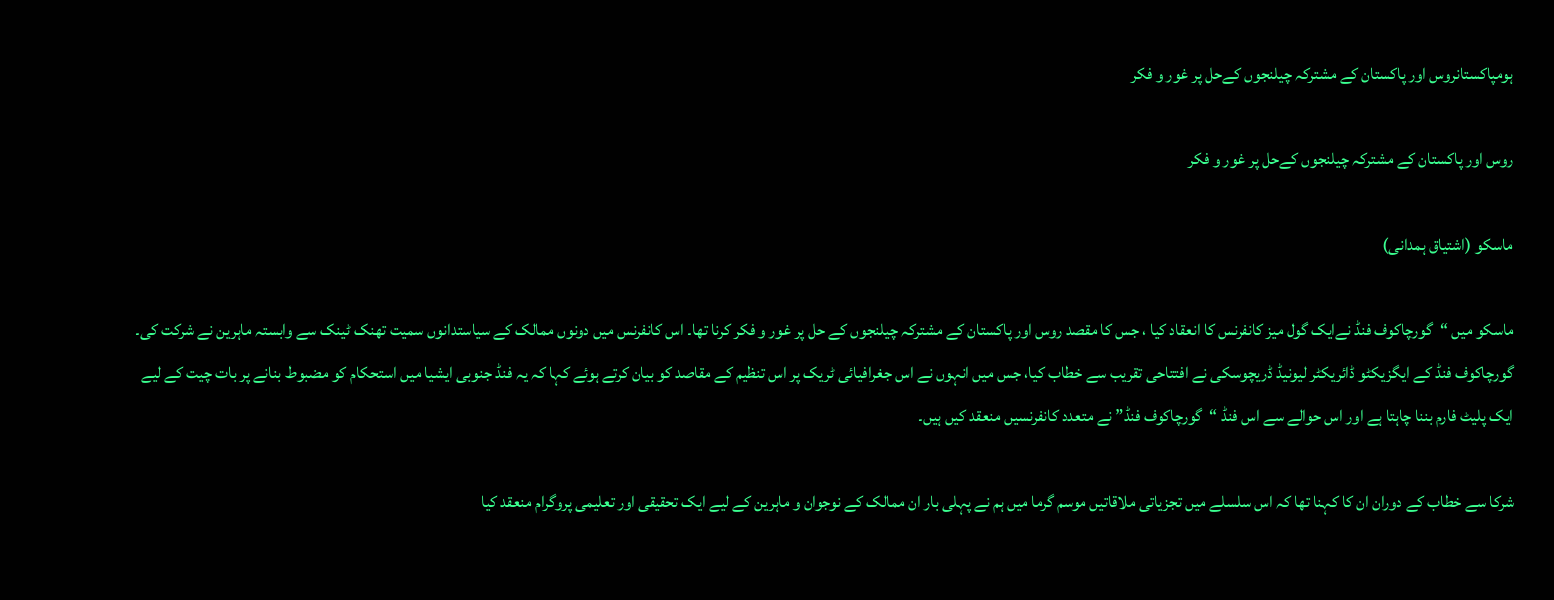ہومپاکستانروس اور پاکستان کے مشترکہ چیلنجوں کےحل پر غور و فکر

روس اور پاکستان کے مشترکہ چیلنجوں کےحل پر غور و فکر

ماسکو (اشتیاق ہمدانی)

ماسکو میں “گورچاکوف فنڈ نےایک گول میز کانفرنس کا انعقاد کیا ، جس کا مقصد روس اور پاکستان کے مشترکہ چیلنجوں کے حل پر غور و فکر کرنا تھا۔ اس کانفرنس میں دونوں ممالک کے سیاستدانوں سمیت تھنک ٹینک سے وابستہ ماہرین نے شرکت کی۔ گورچاکوف فنڈ کے ایگزیکٹو ڈائریکٹر لیونیڈ ڈریچوسکی نے افتتاحی تقریب سے خطاب کیا، جس میں انہوں نے اس جغرافیائی ٹریک پر اس تنظیم کے مقاصد کو بیان کرتے ہوئے کہا کہ یہ فنڈ جنوبی ایشیا میں استحکام کو مضبوط بنانے پر بات چیت کے لیے ایک پلیٹ فارم بننا چاہتا ہے اور اس حوالے سے اس فنڈ “گورچاکوف فنڈ” نے متعدد کانفرنسیں منعقد کیں ہیں۔

شرکا سے خطاب کے دوران ان کا کہنا تھا کہ اس سلسلے میں تجزیاتی ملاقاتیں موسم گرما میں ہم نے پہلی بار ان ممالک کے نوجوان و ماہرین کے لیے ایک تحقیقی اور تعلیمی پروگرام منعقد کیا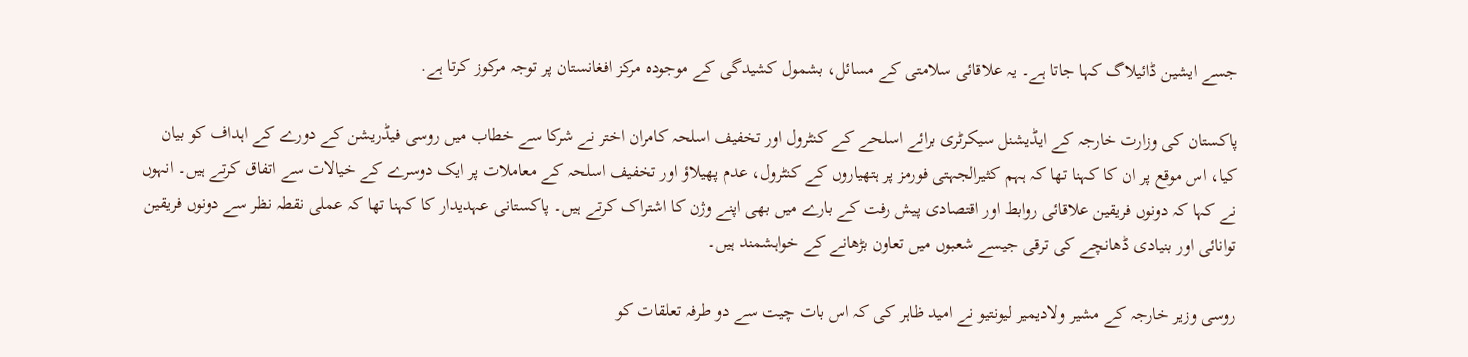جسے ایشین ڈائیلاگ کہا جاتا ہے۔ یہ علاقائی سلامتی کے مسائل، بشمول کشیدگی کے موجودہ مرکز افغانستان پر توجہ مرکوز کرتا ہے.

پاکستان کی وزارت خارجہ کے ایڈیشنل سیکرٹری برائے اسلحے کے کنٹرول اور تخفیف اسلحہ کامران اختر نے شرکا سے خطاب میں روسی فیڈریشن کے دورے کے اہداف کو بیان کیا، اس موقع پر ان کا کہنا تھا کہ ہہم کثیرالجہتی فورمز پر ہتھیاروں کے کنٹرول، عدم پھیلاؤ اور تخفیف اسلحہ کے معاملات پر ایک دوسرے کے خیالات سے اتفاق کرتے ہیں۔ انہوں نے کہا کہ دونوں فریقین علاقائی روابط اور اقتصادی پیش رفت کے بارے میں بھی اپنے وژن کا اشتراک کرتے ہیں۔ پاکستانی عہدیدار کا کہنا تھا کہ عملی نقطہ نظر سے دونوں فریقین توانائی اور بنیادی ڈھانچے کی ترقی جیسے شعبوں میں تعاون بڑھانے کے خواہشمند ہیں۔

روسی وزیر خارجہ کے مشیر ولادیمیر لیونتیو نے امید ظاہر کی کہ اس بات چیت سے دو طرفہ تعلقات کو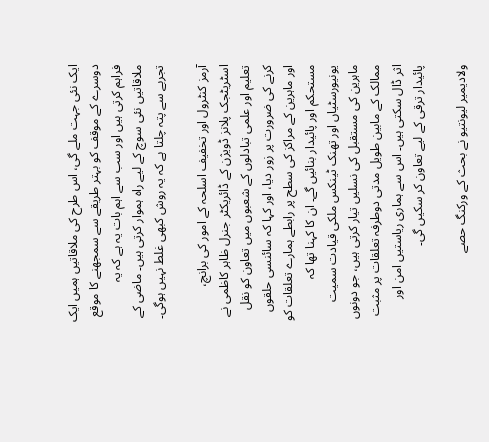ایک نئی جہت ملے گی، اس طرح کی ملاقاتیں ہمیں ایک دوسرے کے موقف کو بہتر طریقے سے سمجھنے کا موقع فراہم کرتی ہیں اور سب سے اہم بات یہ ہے کہ یہ ملاقاتیں نئی سوچ کے لیے راہ ہموار کرتی ہیں۔ ماضی کے تجربے سے پتہ چلتا ہے کہ یہ روش کبھی غلط نہیں ہوگی۔

آرمز کنٹرول اور تخفیف اسلحہ کے امور کی برانچ، اسٹریٹجک پلانز ڈویژن کے ڈائریکٹر جنرل ظاہر کاظمی نے تعلیم اور علمی تبادلوں کے شعبوں میں تعاون کو نقل کرنے کی ضرورت پر زور دیا، اور کہا کہ سائنسی حلقوں اور ماہرین کے مراکز کی سطح پر رابطے ہمارے تعلقات کو مستحکم اور پائیدار بنائیں گے۔ ان کا کہنا تھا کہ یونیورسٹیاں اور تھنک ٹینکس ملکی قیادت سمیت ماہرین کی مستقبل کی نسلیں تیار کرتی ہیں، جو دونوں ممالک کے مابین طویل مدتی دوطرفہ تعلقات پر مثبت اثر ڈال سکتی ہیں۔ اس سے ہماری ریاستیں امن اور پائیدار ترقی کے لیے تعاون کر سکیں گی۔

ولادیمیر لیونتیو نے بحث کے ورکنگ حصے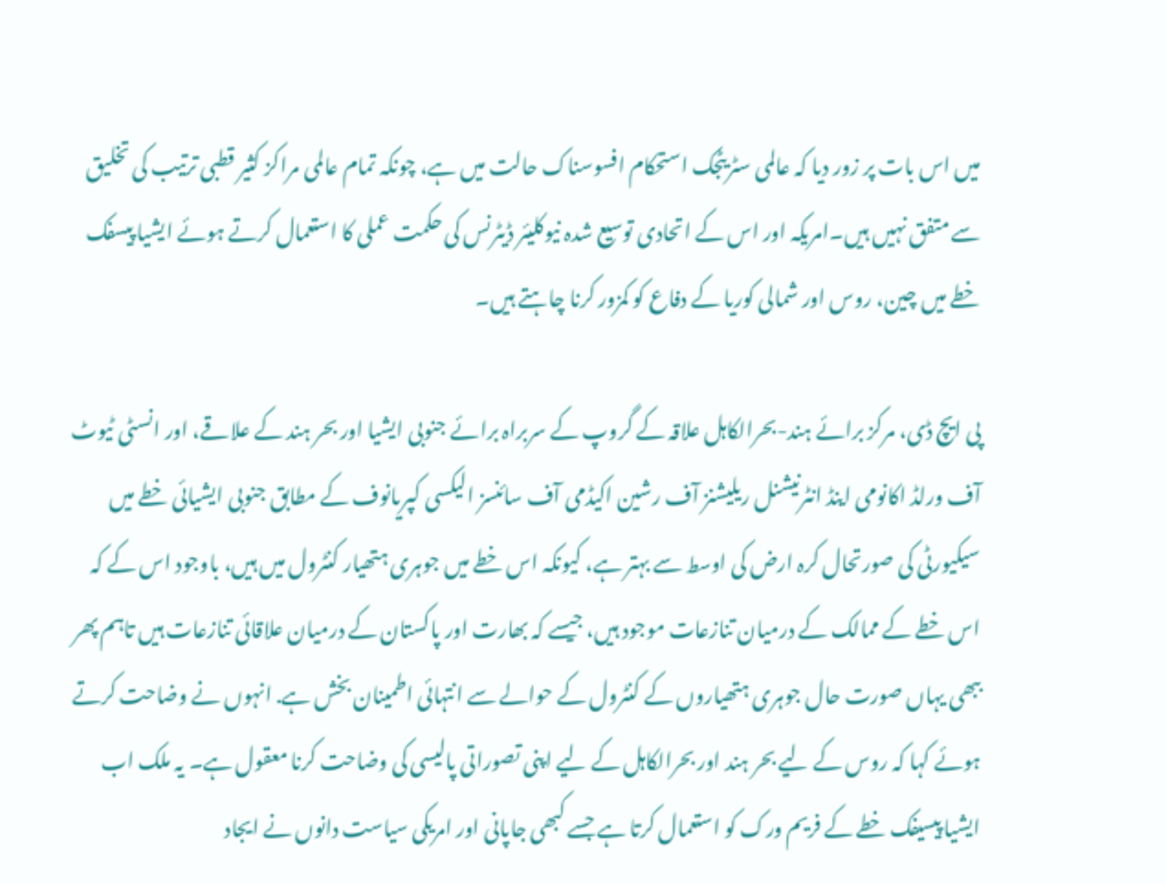میں اس بات پر زور دیا کہ عالمی سٹریٹجک استحکام افسوسناک حالت میں ہے، چونکہ تمام عالمی مراکز کثیر قطبی ترتیب کی تخلیق سے متفق نہیں ہیں۔امریکہ اور اس کے اتحادی توسیع شدہ نیوکلیئر ڈیٹرنس کی حکمت عملی کا استعمال کرتے ہوئے ایشیا پیسفک خطے میں چین، روس اور شمالی کوریا کے دفاع کو کمزور کرنا چاہتے ہیں۔

پی ایچ ڈی، مرکز برائے ہند-بحرالکاہل علاقہ کے گروپ کے سربراہ برائے جنوبی ایشیا اور بحر ہند کے علاقے، اور انسٹی ٹیوٹ آف ورلڈ اکانومی اینڈ انٹرنیشنل ریلیشنز آف رشین اکیڈمی آف سائنسز الیکسی کپریانوف کے مطابق جنوبی ایشیائی خطے میں سیکیورٹی کی صورتحال کرہ ارض کی اوسط سے بہتر ہے، کیونکہ اس خطے میں جوہری ہتھیار کنٹرول میں ہیں، باوجود اس کے کہ اس خطے کے ممالک کے درمیان تنازعات موجود ہیں، جیسے کہ بھارت اور پاکستان کے درمیان علاقائی تنازعات ہیں تاہم پھر ببھی یہاں صورت حال جوہری ہتھیاروں کے کنٹرول کے حوالے سے انتہائی اطمینان بخش ہے. انہوں نے وضاحت کرتے ہوئے کہا کہ روس کے لیے بحر ہند اور بحرالکاہل کے لیے اپنی تصوراتی پالیسی کی وضاحت کرنا معقول ہے۔ یہ ملک اب ایشیا پیسیفک خطے کے فریم ورک کو استعمال کرتا ہے جسے کبھی جاپانی اور امریکی سیاست دانوں نے ایجاد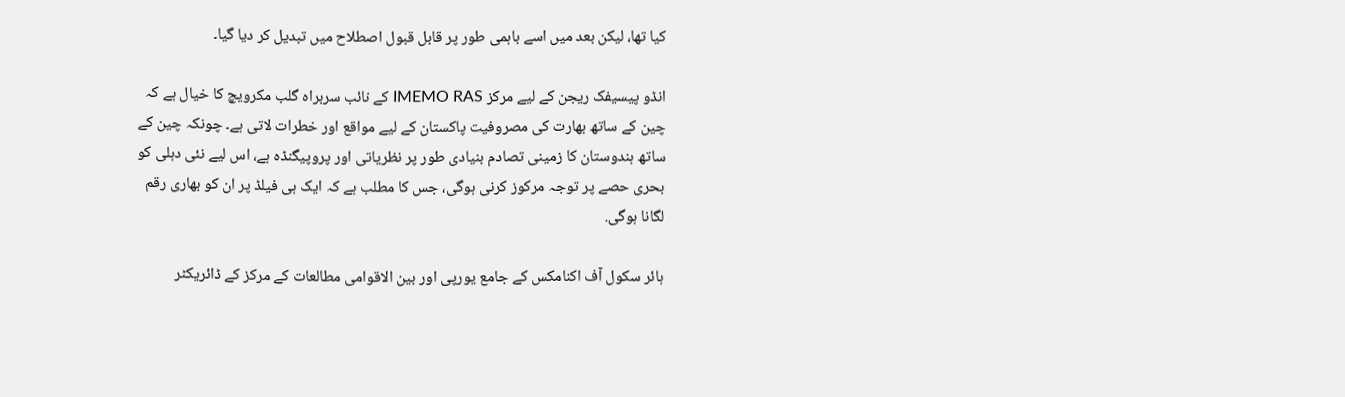کیا تھا، لیکن بعد میں اسے باہمی طور پر قابل قبول اصطلاح میں تبدیل کر دیا گیا۔

انڈو پیسیفک ریجن کے لیے مرکز IMEMO RAS کے نائب سربراہ گلب مکرویچ کا خیال ہے کہ چین کے ساتھ بھارت کی مصروفیت پاکستان کے لیے مواقع اور خطرات لاتی ہے۔ چونکہ چین کے ساتھ ہندوستان کا زمینی تصادم بنیادی طور پر نظریاتی اور پروپیگنڈہ ہے، اس لیے نئی دہلی کو بحری حصے پر توجہ مرکوز کرنی ہوگی، جس کا مطلب ہے کہ ایک ہی فیلڈ پر ان کو بھاری رقم لگانا ہوگی.

ہائر سکول آف اکنامکس کے جامع یورپی اور بین الاقوامی مطالعات کے مرکز کے ڈائریکٹر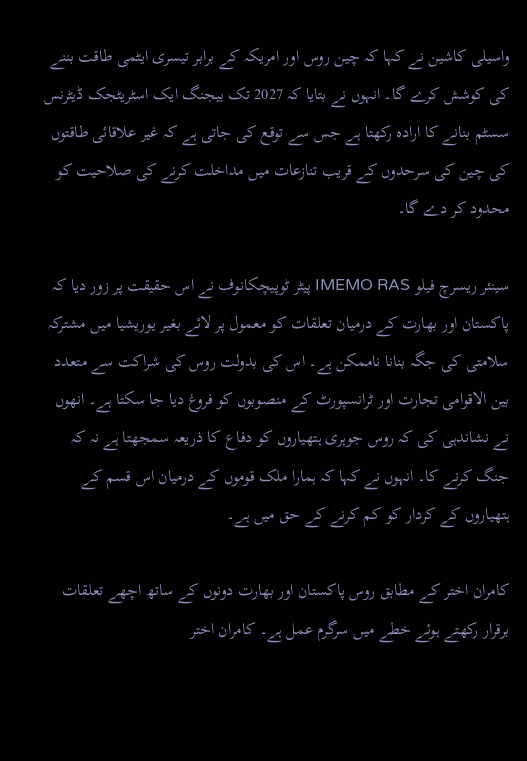واسیلی کاشین نے کہا کہ چین روس اور امریکہ کے برابر تیسری ایٹمی طاقت بننے کی کوشش کرے گا۔ انہوں نے بتایا کہ 2027 تک بیجنگ ایک اسٹریٹجک ڈیٹرنس سسٹم بنانے کا ارادہ رکھتا ہے جس سے توقع کی جاتی ہے کہ غیر علاقائی طاقتوں کی چین کی سرحدوں کے قریب تنازعات میں مداخلت کرنے کی صلاحیت کو محدود کر دے گا۔

سینئر ریسرچ فیلو IMEMO RAS پیٹر ٹوپیچکانوف نے اس حقیقت پر زور دیا کہ پاکستان اور بھارت کے درمیان تعلقات کو معمول پر لائے بغیر یوریشیا میں مشترکہ سلامتی کی جگہ بنانا ناممکن ہے۔ اس کی بدولت روس کی شراکت سے متعدد بین الاقوامی تجارت اور ٹرانسپورٹ کے منصوبوں کو فروغ دیا جا سکتا ہے۔ انھوں نے نشاندہی کی کہ روس جوہری ہتھیاروں کو دفاع کا ذریعہ سمجھتا ہے نہ کہ جنگ کرنے کا۔ انہوں نے کہا کہ ہمارا ملک قوموں کے درمیان اس قسم کے ہتھیاروں کے کردار کو کم کرنے کے حق میں ہے۔

کامران اختر کے مطابق روس پاکستان اور بھارت دونوں کے ساتھ اچھے تعلقات برقرار رکھتے ہوئے خطے میں سرگرم عمل ہے۔ کامران اختر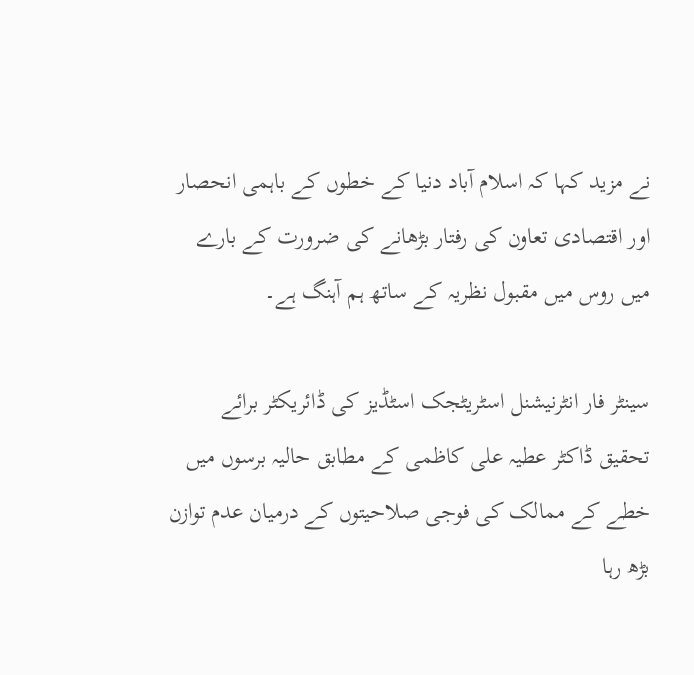نے مزید کہا کہ اسلام آباد دنیا کے خطوں کے باہمی انحصار اور اقتصادی تعاون کی رفتار بڑھانے کی ضرورت کے بارے میں روس میں مقبول نظریہ کے ساتھ ہم آہنگ ہے۔

سینٹر فار انٹرنیشنل اسٹریٹجک اسٹڈیز کی ڈائریکٹر برائے تحقیق ڈاکٹر عطیہ علی کاظمی کے مطابق حالیہ برسوں میں خطے کے ممالک کی فوجی صلاحیتوں کے درمیان عدم توازن بڑھ رہا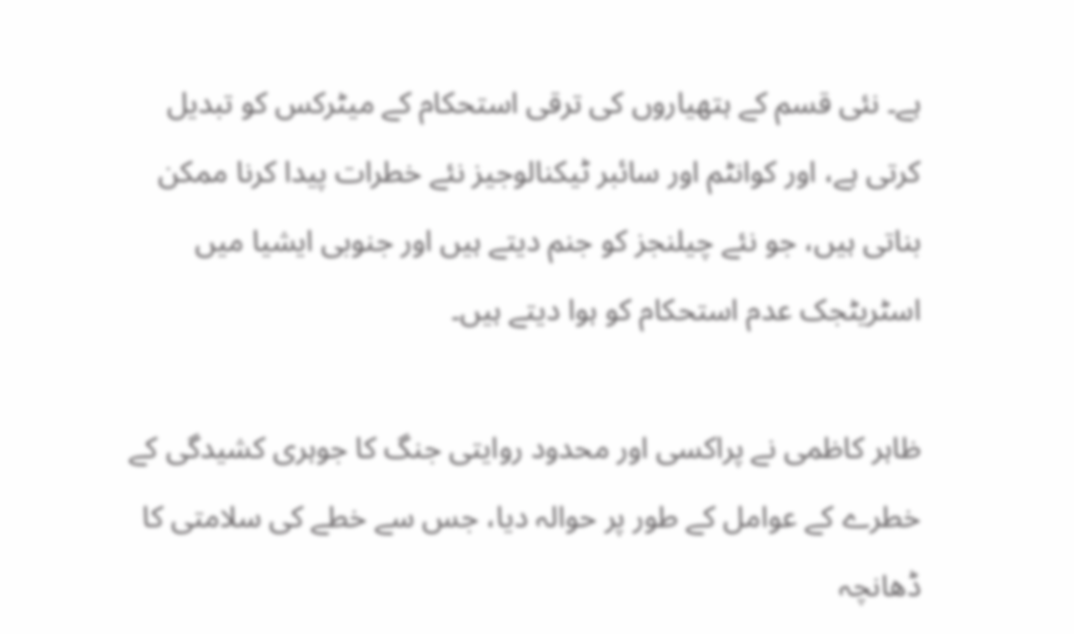ہے۔ نئی قسم کے ہتھیاروں کی ترقی استحکام کے میٹرکس کو تبدیل کرتی ہے، اور کوانٹم اور سائبر ٹیکنالوجیز نئے خطرات پیدا کرنا ممکن بناتی ہیں، جو نئے چیلنجز کو جنم دیتے ہیں اور جنوبی ایشیا میں اسٹریٹجک عدم استحکام کو ہوا دیتے ہیں۔

ظاہر کاظمی نے پراکسی اور محدود روایتی جنگ کا جوہری کشیدگی کے خطرے کے عوامل کے طور پر حوالہ دیا، جس سے خطے کی سلامتی کا ڈھانچہ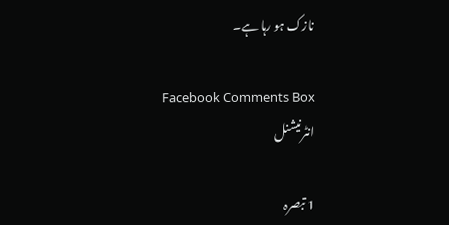نازک ہو رہا ہے۔

Facebook Comments Box
انٹرنیشنل

1 تبصرہ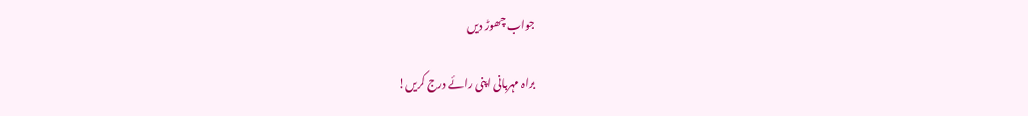جواب چھوڑ دیں

براہ مہربانی اپنی رائے درج کریں!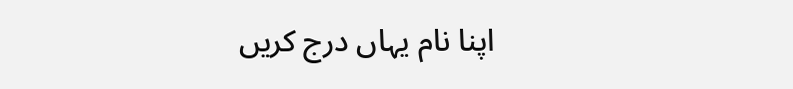اپنا نام یہاں درج کریں